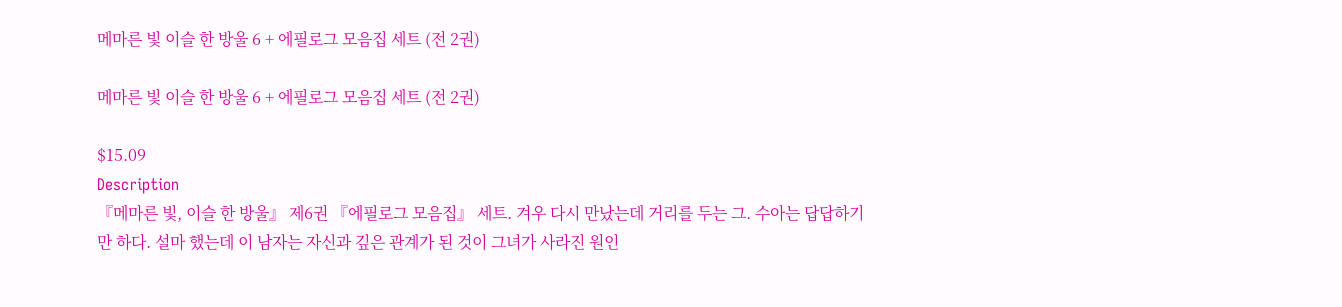메마른 빛 이슬 한 방울 6 + 에필로그 모음집 세트 (전 2권)

메마른 빛 이슬 한 방울 6 + 에필로그 모음집 세트 (전 2권)

$15.09
Description
『메마른 빛, 이슬 한 방울』 제6권 『에필로그 모음집』 세트. 겨우 다시 만났는데 거리를 두는 그. 수아는 답답하기만 하다. 설마 했는데 이 남자는 자신과 깊은 관계가 된 것이 그녀가 사라진 원인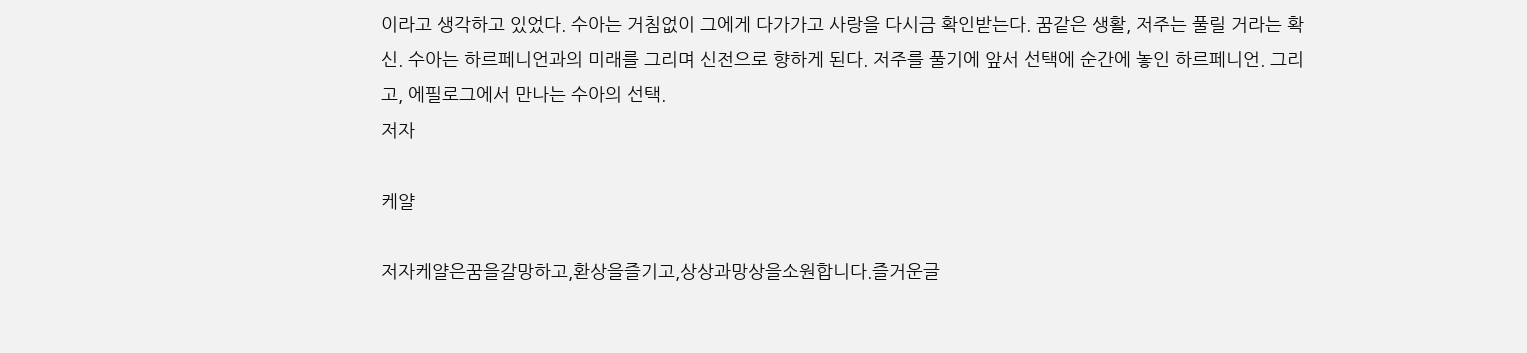이라고 생각하고 있었다. 수아는 거침없이 그에게 다가가고 사랑을 다시금 확인받는다. 꿈같은 생활, 저주는 풀릴 거라는 확신. 수아는 하르페니언과의 미래를 그리며 신전으로 향하게 된다. 저주를 풀기에 앞서 선택에 순간에 놓인 하르페니언. 그리고, 에필로그에서 만나는 수아의 선택.
저자

케얄

저자케얄은꿈을갈망하고,환상을즐기고,상상과망상을소원합니다.즐거운글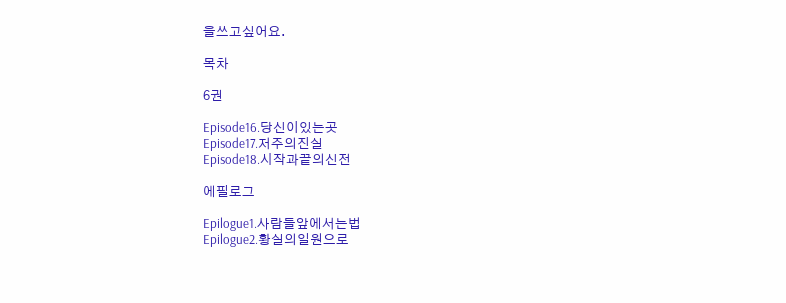을쓰고싶어요.

목차

6권

Episode16.당신이있는곳
Episode17.저주의진실
Episode18.시작과끝의신전

에필로그

Epilogue1.사람들앞에서는법
Epilogue2.황실의일원으로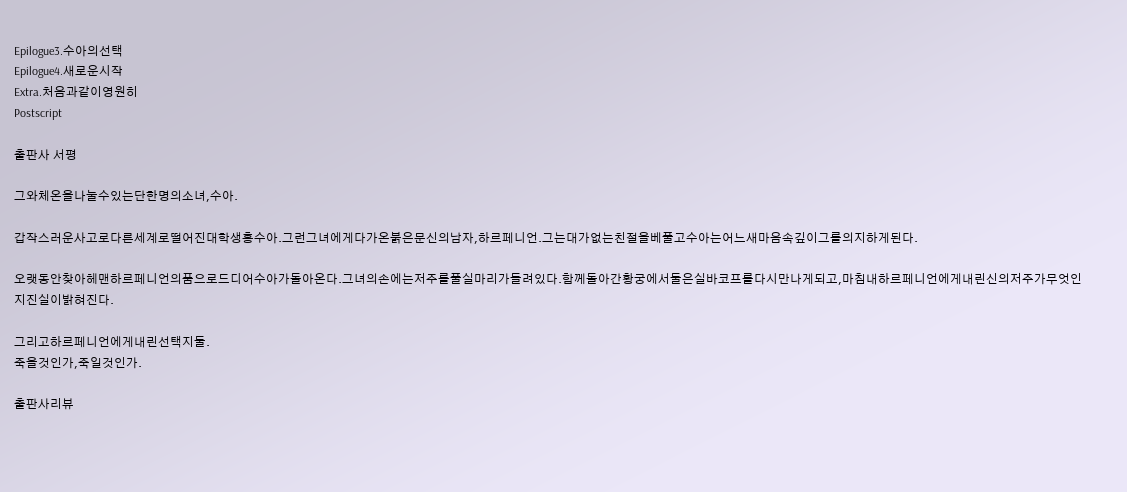Epilogue3.수아의선택
Epilogue4.새로운시작
Extra.처음과같이영원히
Postscript

출판사 서평

그와체온을나눌수있는단한명의소녀,수아.

갑작스러운사고로다른세계로떨어진대학생홍수아.그런그녀에게다가온붉은문신의남자,하르페니언.그는대가없는친절을베풀고수아는어느새마음속깊이그를의지하게된다.

오랫동안찾아헤맨하르페니언의품으로드디어수아가돌아온다.그녀의손에는저주를풀실마리가들려있다.함께돌아간황궁에서둘은실바코프를다시만나게되고,마침내하르페니언에게내린신의저주가무엇인지진실이밝혀진다.

그리고하르페니언에게내린선택지둘.
죽을것인가,죽일것인가.

출판사리뷰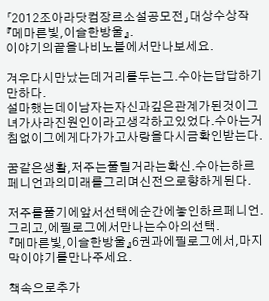「2012조아라닷컴장르소설공모전」대상수상작『메마른빛,이슬한방울』.
이야기의끝을나비노블에서만나보세요.

겨우다시만났는데거리를두는그.수아는답답하기만하다.
설마했는데이남자는자신과깊은관계가된것이그녀가사라진원인이라고생각하고있었다.수아는거침없이그에게다가가고사랑을다시금확인받는다.

꿈같은생활,저주는풀릴거라는확신.수아는하르페니언과의미래를그리며신전으로향하게된다.

저주를풀기에앞서선택에순간에놓인하르페니언.
그리고,에필로그에서만나는수아의선택.
『메마른빛,이슬한방울』6권과에필로그에서,마지막이야기를만나주세요.

책속으로추가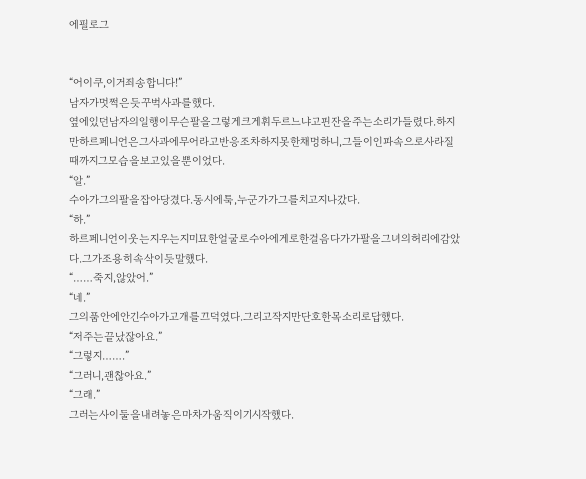에필로그


“어이쿠,이거죄송합니다!”
남자가멋쩍은듯꾸벅사과를했다.
옆에있던남자의일행이무슨팔을그렇게크게휘두르느냐고핀잔을주는소리가들렸다.하지만하르페니언은그사과에무어라고반응조차하지못한채멍하니,그들이인파속으로사라질때까지그모습을보고있을뿐이었다.
“알.”
수아가그의팔을잡아당겼다.동시에툭,누군가가그를치고지나갔다.
“하.”
하르페니언이웃는지우는지미묘한얼굴로수아에게로한걸음다가가팔을그녀의허리에감았다.그가조용히속삭이듯말했다.
“……죽지,않았어.”
“네.”
그의품안에안긴수아가고개를끄덕였다.그리고작지만단호한목소리로답했다.
“저주는끝났잖아요.”
“그렇지…….”
“그러니,괜찮아요.”
“그래.”
그러는사이둘을내려놓은마차가움직이기시작했다.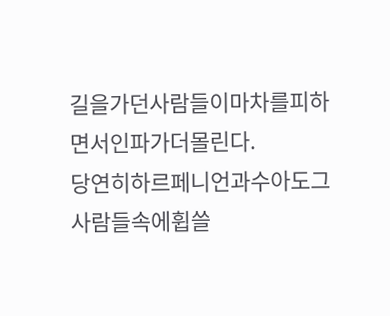길을가던사람들이마차를피하면서인파가더몰린다.
당연히하르페니언과수아도그사람들속에휩쓸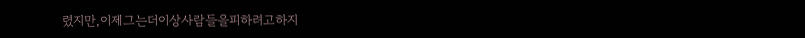렸지만,이제그는더이상사람들을피하려고하지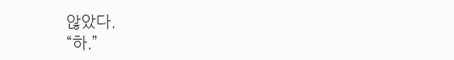않았다.
“하.”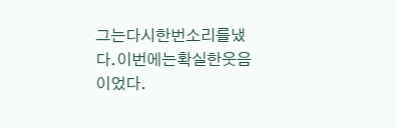그는다시한번소리를냈다.이번에는확실한웃음이었다.